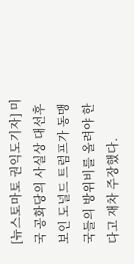[뉴스토마토 권익도기자] 미국 공화당의 사실상 대선후보인 도널드 트럼프가 동맹국들의 방위비를 올려야 한다고 재차 주장했다.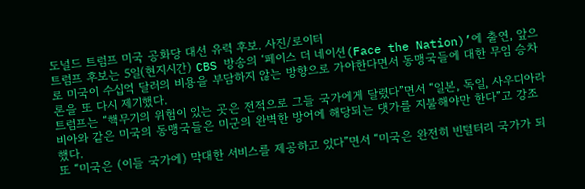도널드 트럼프 미국 공화당 대선 유력 후보. 사진/로이터
트럼프 후보는 5일(현지시간) CBS 방송의 ‘페이스 더 네이션(Face the Nation)’에 출연, 앞으로 미국이 수십억 달러의 비용을 부담하지 않는 방향으로 가야한다면서 동맹국들에 대한 무임 승차론을 또 다시 제기했다.
트럼프는 “핵무기의 위험이 있는 곳은 전적으로 그들 국가에게 달렸다”면서 “일본, 독일, 사우디아라비아와 같은 미국의 동맹국들은 미군의 완벽한 방어에 해당되는 댓가를 지불해야만 한다”고 강조했다.
또 “미국은 (이들 국가에) 막대한 서비스를 제공하고 있다”면서 “미국은 완전히 빈털터리 국가가 되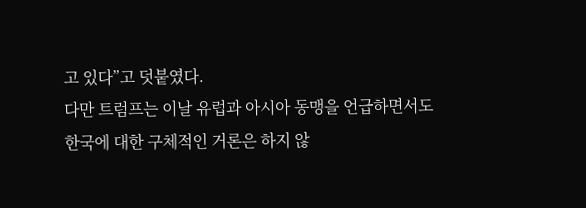고 있다”고 덧붙였다.
다만 트럼프는 이날 유럽과 아시아 동맹을 언급하면서도 한국에 대한 구체적인 거론은 하지 않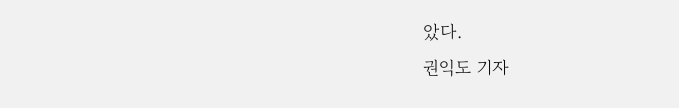았다.
권익도 기자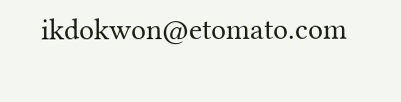ikdokwon@etomato.com